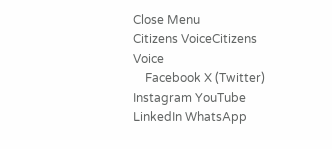Close Menu
Citizens VoiceCitizens Voice
    Facebook X (Twitter) Instagram YouTube LinkedIn WhatsApp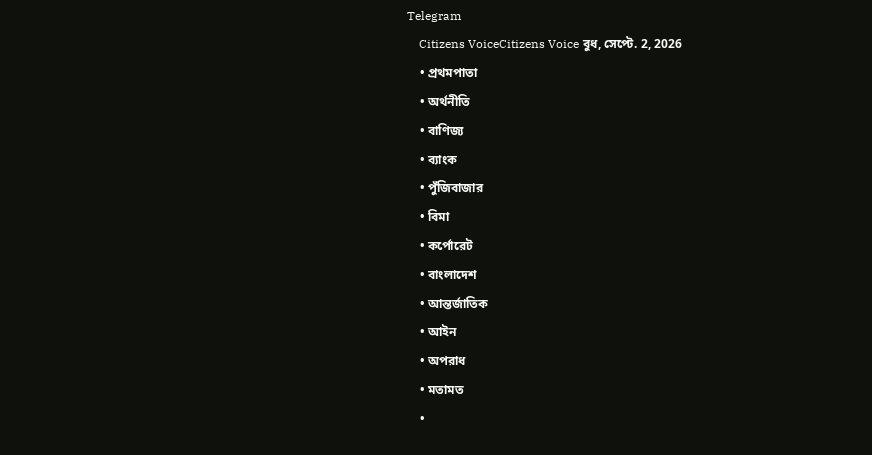Telegram
    Citizens VoiceCitizens Voice বুধ, সেপ্টে. 2, 2026
    • প্রথমপাতা
    • অর্থনীতি
    • বাণিজ্য
    • ব্যাংক
    • পুঁজিবাজার
    • বিমা
    • কর্পোরেট
    • বাংলাদেশ
    • আন্তর্জাতিক
    • আইন
    • অপরাধ
    • মতামত
    •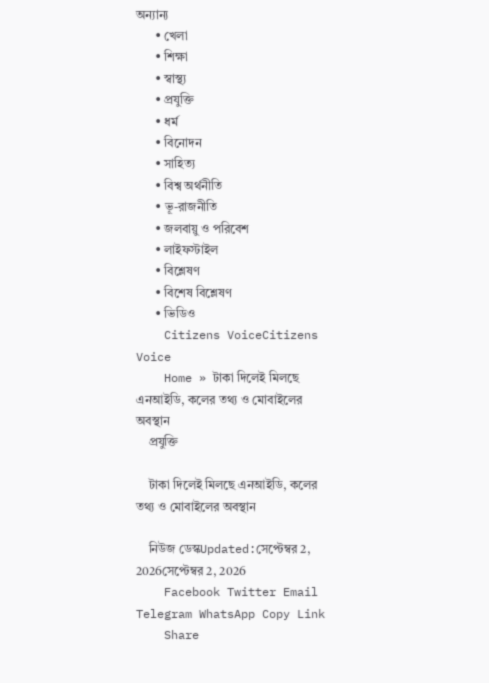অন্যান্য
      • খেলা
      • শিক্ষা
      • স্বাস্থ্য
      • প্রযুক্তি
      • ধর্ম
      • বিনোদন
      • সাহিত্য
      • বিশ্ব অর্থনীতি
      • ভূ-রাজনীতি
      • জলবায়ু ও পরিবেশ
      • লাইফস্টাইল
      • বিশ্লেষণ
      • বিশেষ বিশ্লেষণ
      • ভিডিও
    Citizens VoiceCitizens Voice
    Home » টাকা দিলেই মিলছে এনআইডি, কলের তথ্য ও মোবাইলের অবস্থান
    প্রযুক্তি

    টাকা দিলেই মিলছে এনআইডি, কলের তথ্য ও মোবাইলের অবস্থান

    নিউজ ডেস্কUpdated:সেপ্টেম্বর 2, 2026সেপ্টেম্বর 2, 2026
    Facebook Twitter Email Telegram WhatsApp Copy Link
    Share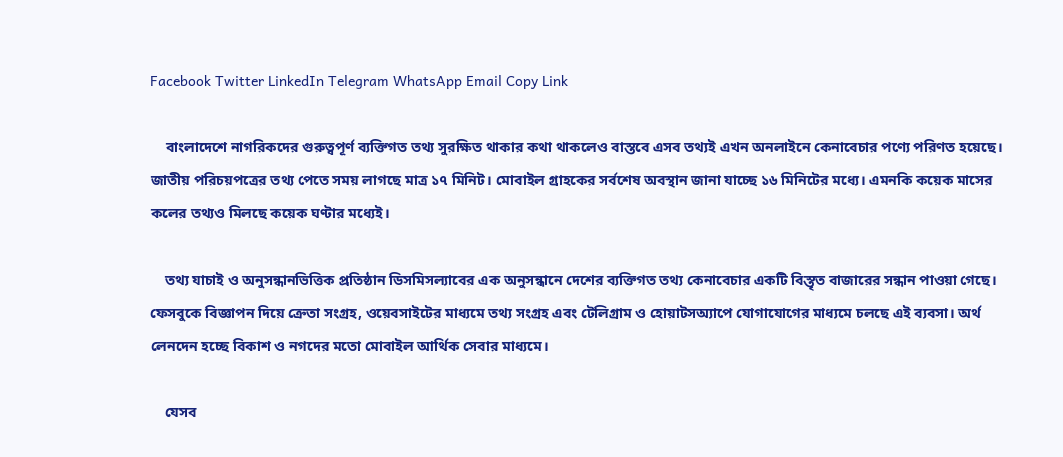Facebook Twitter LinkedIn Telegram WhatsApp Email Copy Link

    বাংলাদেশে নাগরিকদের গুরুত্বপূর্ণ ব্যক্তিগত তথ্য সুরক্ষিত থাকার কথা থাকলেও বাস্তবে এসব তথ্যই এখন অনলাইনে কেনাবেচার পণ্যে পরিণত হয়েছে। জাতীয় পরিচয়পত্রের তথ্য পেতে সময় লাগছে মাত্র ১৭ মিনিট। মোবাইল গ্রাহকের সর্বশেষ অবস্থান জানা যাচ্ছে ১৬ মিনিটের মধ্যে। এমনকি কয়েক মাসের কলের তথ্যও মিলছে কয়েক ঘণ্টার মধ্যেই।

    তথ্য যাচাই ও অনুসন্ধানভিত্তিক প্রতিষ্ঠান ডিসমিসল্যাবের এক অনুসন্ধানে দেশের ব্যক্তিগত তথ্য কেনাবেচার একটি বিস্তৃত বাজারের সন্ধান পাওয়া গেছে। ফেসবুকে বিজ্ঞাপন দিয়ে ক্রেতা সংগ্রহ, ওয়েবসাইটের মাধ্যমে তথ্য সংগ্রহ এবং টেলিগ্রাম ও হোয়াটসঅ্যাপে যোগাযোগের মাধ্যমে চলছে এই ব্যবসা। অর্থ লেনদেন হচ্ছে বিকাশ ও নগদের মতো মোবাইল আর্থিক সেবার মাধ্যমে।

    যেসব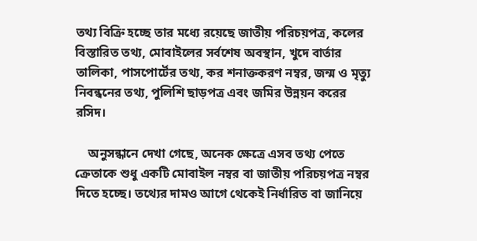তথ্য বিক্রি হচ্ছে তার মধ্যে রয়েছে জাতীয় পরিচয়পত্র, কলের বিস্তারিত তথ্য, মোবাইলের সর্বশেষ অবস্থান, খুদে বার্তার তালিকা, পাসপোর্টের তথ্য, কর শনাক্তকরণ নম্বর, জন্ম ও মৃত্যু নিবন্ধনের তথ্য, পুলিশি ছাড়পত্র এবং জমির উন্নয়ন করের রসিদ।

    অনুসন্ধানে দেখা গেছে, অনেক ক্ষেত্রে এসব তথ্য পেতে ক্রেতাকে শুধু একটি মোবাইল নম্বর বা জাতীয় পরিচয়পত্র নম্বর দিতে হচ্ছে। তথ্যের দামও আগে থেকেই নির্ধারিত বা জানিয়ে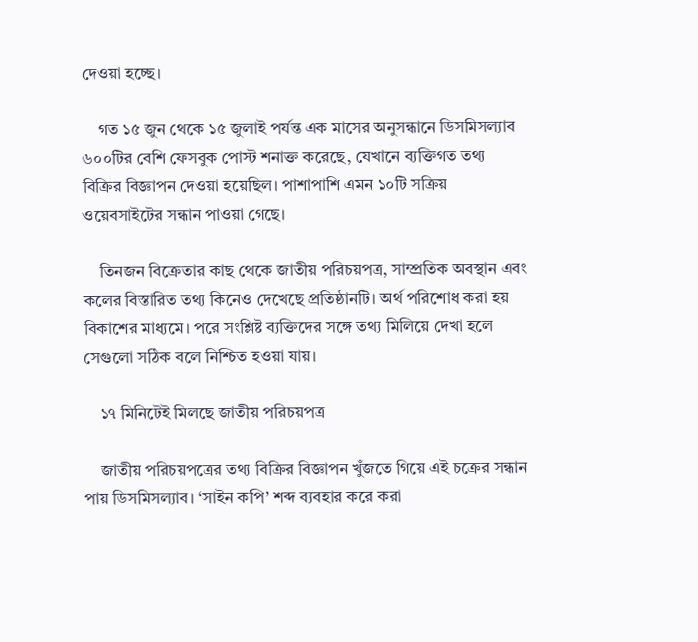দেওয়া হচ্ছে।

    গত ১৫ জুন থেকে ১৫ জুলাই পর্যন্ত এক মাসের অনুসন্ধানে ডিসমিসল্যাব ৬০০টির বেশি ফেসবুক পোস্ট শনাক্ত করেছে, যেখানে ব্যক্তিগত তথ্য বিক্রির বিজ্ঞাপন দেওয়া হয়েছিল। পাশাপাশি এমন ১০টি সক্রিয় ওয়েবসাইটের সন্ধান পাওয়া গেছে।

    তিনজন বিক্রেতার কাছ থেকে জাতীয় পরিচয়পত্র, সাম্প্রতিক অবস্থান এবং কলের বিস্তারিত তথ্য কিনেও দেখেছে প্রতিষ্ঠানটি। অর্থ পরিশোধ করা হয় বিকাশের মাধ্যমে। পরে সংশ্লিষ্ট ব্যক্তিদের সঙ্গে তথ্য মিলিয়ে দেখা হলে সেগুলো সঠিক বলে নিশ্চিত হওয়া যায়।

    ১৭ মিনিটেই মিলছে জাতীয় পরিচয়পত্র

    জাতীয় পরিচয়পত্রের তথ্য বিক্রির বিজ্ঞাপন খুঁজতে গিয়ে এই চক্রের সন্ধান পায় ডিসমিসল্যাব। ‘সাইন কপি’ শব্দ ব্যবহার করে করা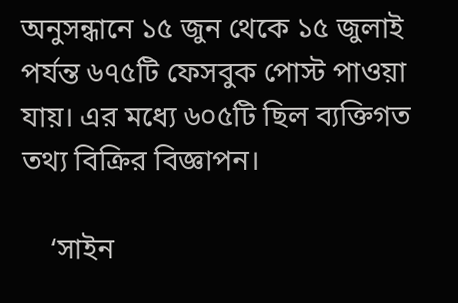অনুসন্ধানে ১৫ জুন থেকে ১৫ জুলাই পর্যন্ত ৬৭৫টি ফেসবুক পোস্ট পাওয়া যায়। এর মধ্যে ৬০৫টি ছিল ব্যক্তিগত তথ্য বিক্রির বিজ্ঞাপন।

    ‘সাইন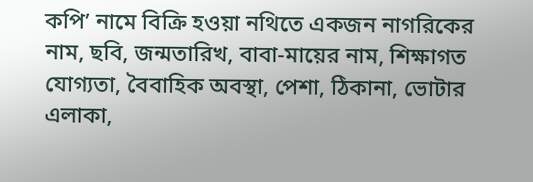কপি’ নামে বিক্রি হওয়া নথিতে একজন নাগরিকের নাম, ছবি, জন্মতারিখ, বাবা-মায়ের নাম, শিক্ষাগত যোগ্যতা, বৈবাহিক অবস্থা, পেশা, ঠিকানা, ভোটার এলাকা,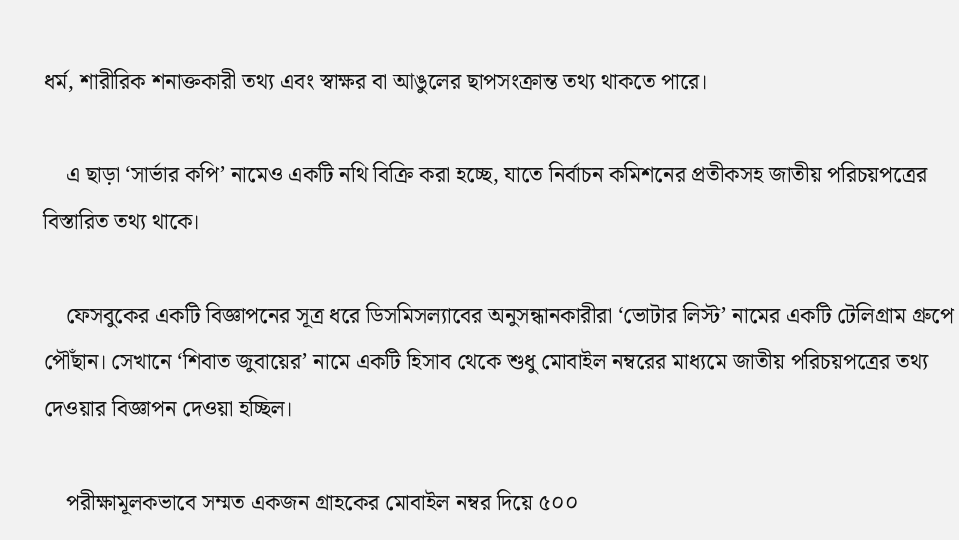ধর্ম, শারীরিক শনাক্তকারী তথ্য এবং স্বাক্ষর বা আঙুলের ছাপসংক্রান্ত তথ্য থাকতে পারে।

    এ ছাড়া ‘সার্ভার কপি’ নামেও একটি নথি বিক্রি করা হচ্ছে, যাতে নির্বাচন কমিশনের প্রতীকসহ জাতীয় পরিচয়পত্রের বিস্তারিত তথ্য থাকে।

    ফেসবুকের একটি বিজ্ঞাপনের সূত্র ধরে ডিসমিসল্যাবের অনুসন্ধানকারীরা ‘ভোটার লিস্ট’ নামের একটি টেলিগ্রাম গ্রুপে পৌঁছান। সেখানে ‘শিবাত জুবায়ের’ নামে একটি হিসাব থেকে শুধু মোবাইল নম্বরের মাধ্যমে জাতীয় পরিচয়পত্রের তথ্য দেওয়ার বিজ্ঞাপন দেওয়া হচ্ছিল।

    পরীক্ষামূলকভাবে সম্মত একজন গ্রাহকের মোবাইল নম্বর দিয়ে ৫০০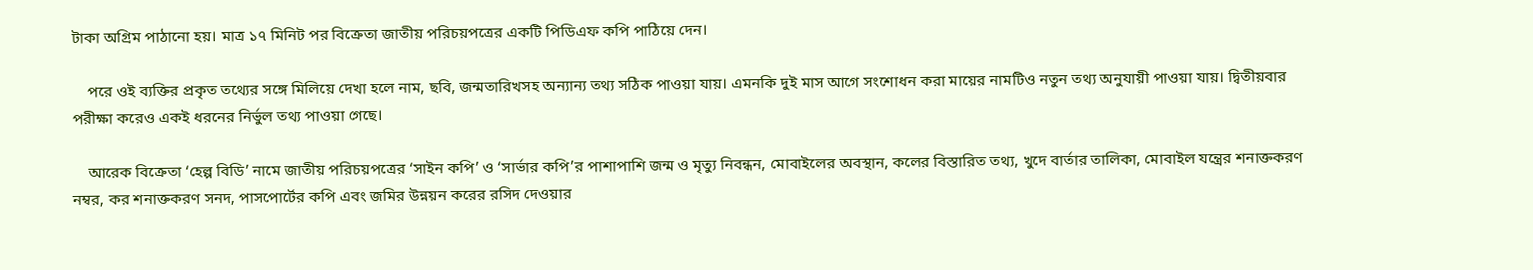টাকা অগ্রিম পাঠানো হয়। মাত্র ১৭ মিনিট পর বিক্রেতা জাতীয় পরিচয়পত্রের একটি পিডিএফ কপি পাঠিয়ে দেন।

    পরে ওই ব্যক্তির প্রকৃত তথ্যের সঙ্গে মিলিয়ে দেখা হলে নাম, ছবি, জন্মতারিখসহ অন্যান্য তথ্য সঠিক পাওয়া যায়। এমনকি দুই মাস আগে সংশোধন করা মায়ের নামটিও নতুন তথ্য অনুযায়ী পাওয়া যায়। দ্বিতীয়বার পরীক্ষা করেও একই ধরনের নির্ভুল তথ্য পাওয়া গেছে।

    আরেক বিক্রেতা ‘হেল্প বিডি’ নামে জাতীয় পরিচয়পত্রের ‘সাইন কপি’ ও ‘সার্ভার কপি’র পাশাপাশি জন্ম ও মৃত্যু নিবন্ধন, মোবাইলের অবস্থান, কলের বিস্তারিত তথ্য, খুদে বার্তার তালিকা, মোবাইল যন্ত্রের শনাক্তকরণ নম্বর, কর শনাক্তকরণ সনদ, পাসপোর্টের কপি এবং জমির উন্নয়ন করের রসিদ দেওয়ার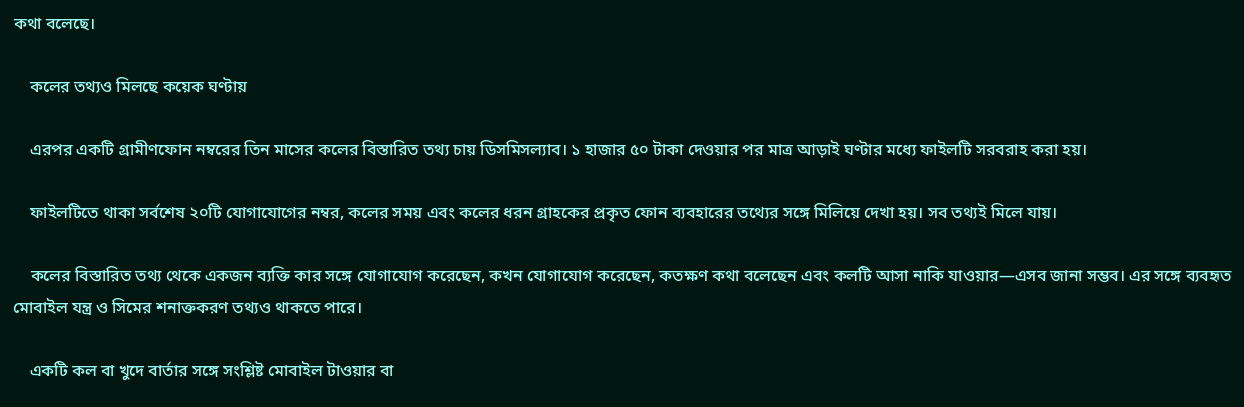কথা বলেছে।

    কলের তথ্যও মিলছে কয়েক ঘণ্টায়

    এরপর একটি গ্রামীণফোন নম্বরের তিন মাসের কলের বিস্তারিত তথ্য চায় ডিসমিসল্যাব। ১ হাজার ৫০ টাকা দেওয়ার পর মাত্র আড়াই ঘণ্টার মধ্যে ফাইলটি সরবরাহ করা হয়।

    ফাইলটিতে থাকা সর্বশেষ ২০টি যোগাযোগের নম্বর, কলের সময় এবং কলের ধরন গ্রাহকের প্রকৃত ফোন ব্যবহারের তথ্যের সঙ্গে মিলিয়ে দেখা হয়। সব তথ্যই মিলে যায়।

    কলের বিস্তারিত তথ্য থেকে একজন ব্যক্তি কার সঙ্গে যোগাযোগ করেছেন, কখন যোগাযোগ করেছেন, কতক্ষণ কথা বলেছেন এবং কলটি আসা নাকি যাওয়ার—এসব জানা সম্ভব। এর সঙ্গে ব্যবহৃত মোবাইল যন্ত্র ও সিমের শনাক্তকরণ তথ্যও থাকতে পারে।

    একটি কল বা খুদে বার্তার সঙ্গে সংশ্লিষ্ট মোবাইল টাওয়ার বা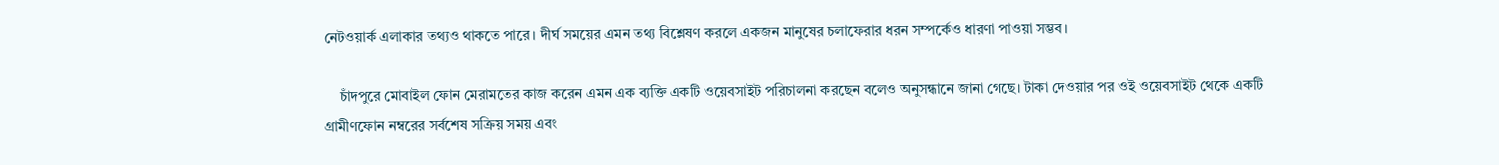নেটওয়ার্ক এলাকার তথ্যও থাকতে পারে। দীর্ঘ সময়ের এমন তথ্য বিশ্লেষণ করলে একজন মানুষের চলাফেরার ধরন সম্পর্কেও ধারণা পাওয়া সম্ভব।

    চাঁদপুরে মোবাইল ফোন মেরামতের কাজ করেন এমন এক ব্যক্তি একটি ওয়েবসাইট পরিচালনা করছেন বলেও অনুসন্ধানে জানা গেছে। টাকা দেওয়ার পর ওই ওয়েবসাইট থেকে একটি গ্রামীণফোন নম্বরের সর্বশেষ সক্রিয় সময় এবং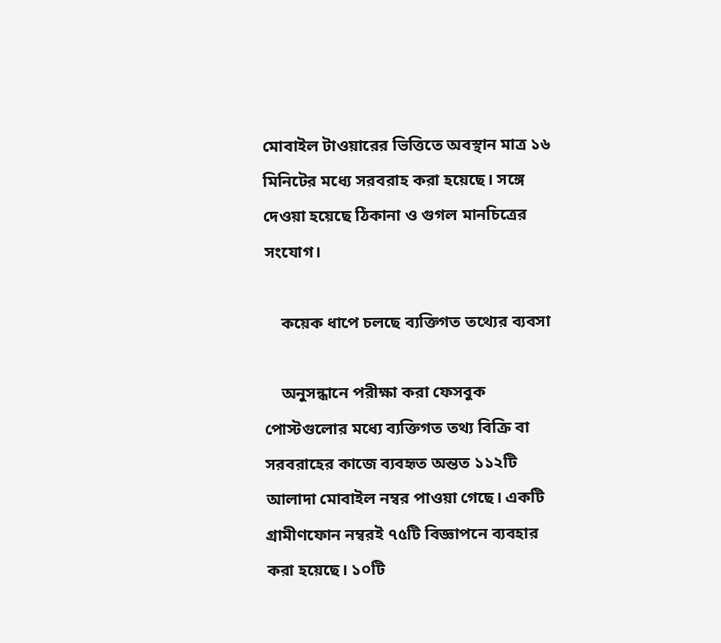মোবাইল টাওয়ারের ভিত্তিতে অবস্থান মাত্র ১৬ মিনিটের মধ্যে সরবরাহ করা হয়েছে। সঙ্গে দেওয়া হয়েছে ঠিকানা ও গুগল মানচিত্রের সংযোগ।

    কয়েক ধাপে চলছে ব্যক্তিগত তথ্যের ব্যবসা

    অনুসন্ধানে পরীক্ষা করা ফেসবুক পোস্টগুলোর মধ্যে ব্যক্তিগত তথ্য বিক্রি বা সরবরাহের কাজে ব্যবহৃত অন্তত ১১২টি আলাদা মোবাইল নম্বর পাওয়া গেছে। একটি গ্রামীণফোন নম্বরই ৭৫টি বিজ্ঞাপনে ব্যবহার করা হয়েছে। ১০টি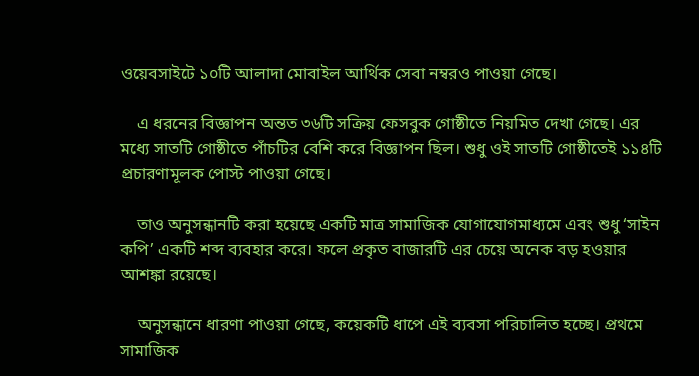ওয়েবসাইটে ১০টি আলাদা মোবাইল আর্থিক সেবা নম্বরও পাওয়া গেছে।

    এ ধরনের বিজ্ঞাপন অন্তত ৩৬টি সক্রিয় ফেসবুক গোষ্ঠীতে নিয়মিত দেখা গেছে। এর মধ্যে সাতটি গোষ্ঠীতে পাঁচটির বেশি করে বিজ্ঞাপন ছিল। শুধু ওই সাতটি গোষ্ঠীতেই ১১৪টি প্রচারণামূলক পোস্ট পাওয়া গেছে।

    তাও অনুসন্ধানটি করা হয়েছে একটি মাত্র সামাজিক যোগাযোগমাধ্যমে এবং শুধু ‘সাইন কপি’ একটি শব্দ ব্যবহার করে। ফলে প্রকৃত বাজারটি এর চেয়ে অনেক বড় হওয়ার আশঙ্কা রয়েছে।

    অনুসন্ধানে ধারণা পাওয়া গেছে, কয়েকটি ধাপে এই ব্যবসা পরিচালিত হচ্ছে। প্রথমে সামাজিক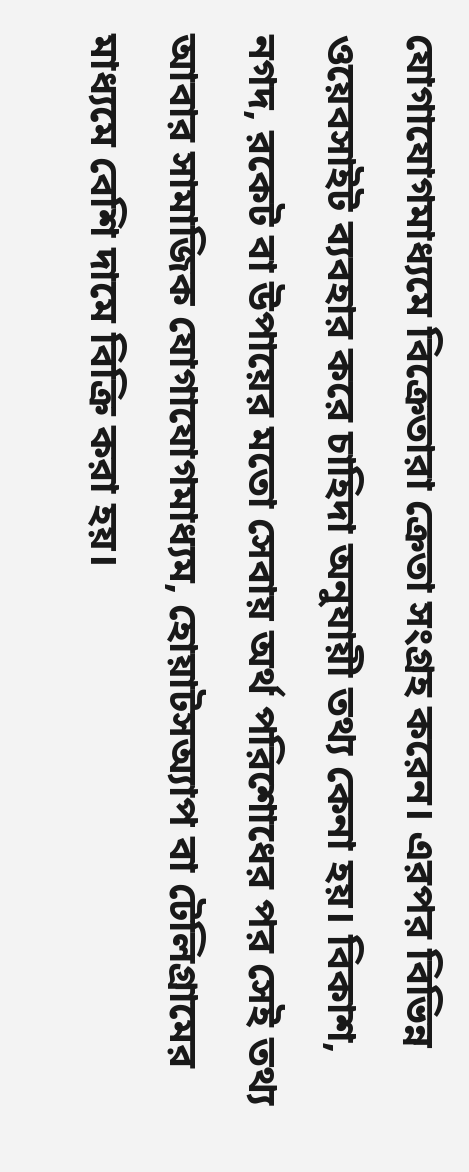যোগাযোগমাধ্যমে বিক্রেতারা ক্রেতা সংগ্রহ করেন। এরপর বিভিন্ন ওয়েবসাইট ব্যবহার করে চাহিদা অনুযায়ী তথ্য কেনা হয়। বিকাশ, নগদ, রকেট বা উপায়ের মতো সেবায় অর্থ পরিশোধের পর সেই তথ্য আবার সামাজিক যোগাযোগমাধ্যম, হোয়াটসঅ্যাপ বা টেলিগ্রামের মাধ্যমে বেশি দামে বিক্রি করা হয়।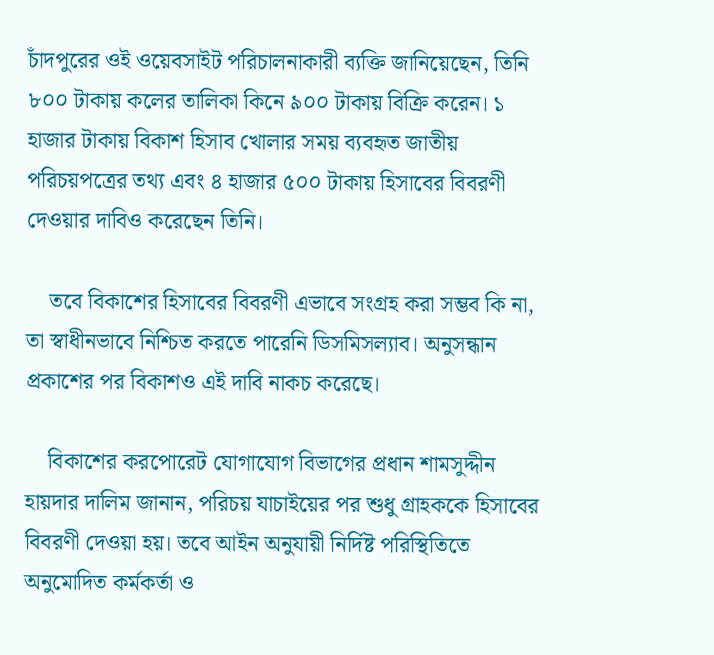চাঁদপুরের ওই ওয়েবসাইট পরিচালনাকারী ব্যক্তি জানিয়েছেন, তিনি ৮০০ টাকায় কলের তালিকা কিনে ৯০০ টাকায় বিক্রি করেন। ১ হাজার টাকায় বিকাশ হিসাব খোলার সময় ব্যবহৃত জাতীয় পরিচয়পত্রের তথ্য এবং ৪ হাজার ৫০০ টাকায় হিসাবের বিবরণী দেওয়ার দাবিও করেছেন তিনি।

    তবে বিকাশের হিসাবের বিবরণী এভাবে সংগ্রহ করা সম্ভব কি না, তা স্বাধীনভাবে নিশ্চিত করতে পারেনি ডিসমিসল্যাব। অনুসন্ধান প্রকাশের পর বিকাশও এই দাবি নাকচ করেছে।

    বিকাশের করপোরেট যোগাযোগ বিভাগের প্রধান শামসুদ্দীন হায়দার দালিম জানান, পরিচয় যাচাইয়ের পর শুধু গ্রাহককে হিসাবের বিবরণী দেওয়া হয়। তবে আইন অনুযায়ী নির্দিষ্ট পরিস্থিতিতে অনুমোদিত কর্মকর্তা ও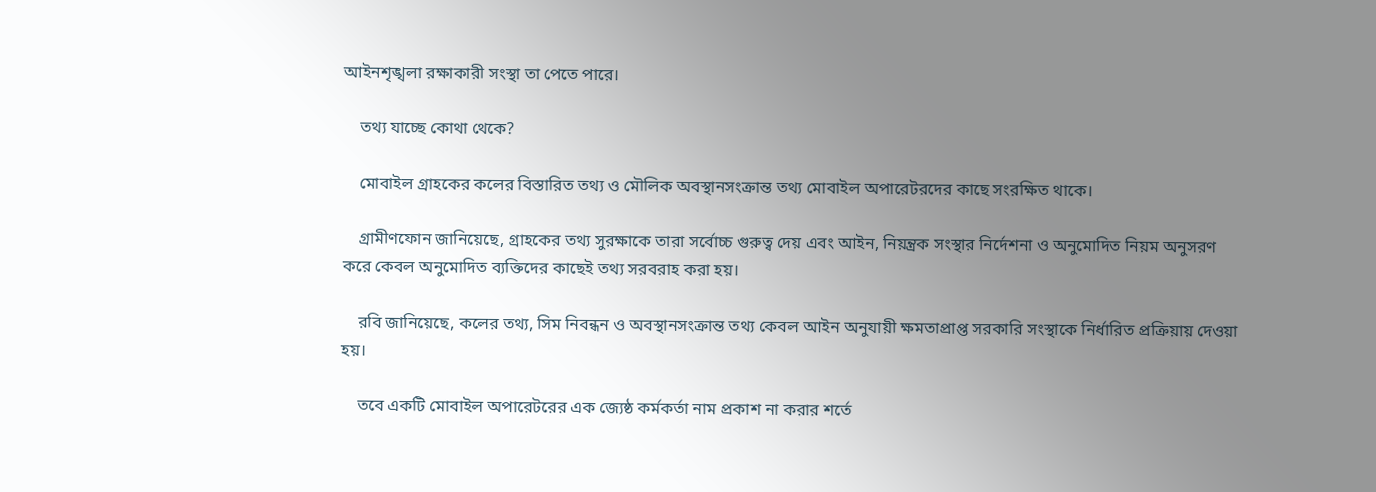আইনশৃঙ্খলা রক্ষাকারী সংস্থা তা পেতে পারে।

    তথ্য যাচ্ছে কোথা থেকে?

    মোবাইল গ্রাহকের কলের বিস্তারিত তথ্য ও মৌলিক অবস্থানসংক্রান্ত তথ্য মোবাইল অপারেটরদের কাছে সংরক্ষিত থাকে।

    গ্রামীণফোন জানিয়েছে, গ্রাহকের তথ্য সুরক্ষাকে তারা সর্বোচ্চ গুরুত্ব দেয় এবং আইন, নিয়ন্ত্রক সংস্থার নির্দেশনা ও অনুমোদিত নিয়ম অনুসরণ করে কেবল অনুমোদিত ব্যক্তিদের কাছেই তথ্য সরবরাহ করা হয়।

    রবি জানিয়েছে, কলের তথ্য, সিম নিবন্ধন ও অবস্থানসংক্রান্ত তথ্য কেবল আইন অনুযায়ী ক্ষমতাপ্রাপ্ত সরকারি সংস্থাকে নির্ধারিত প্রক্রিয়ায় দেওয়া হয়।

    তবে একটি মোবাইল অপারেটরের এক জ্যেষ্ঠ কর্মকর্তা নাম প্রকাশ না করার শর্তে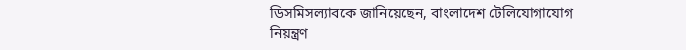ডিসমিসল্যাবকে জানিয়েছেন, বাংলাদেশ টেলিযোগাযোগ নিয়ন্ত্রণ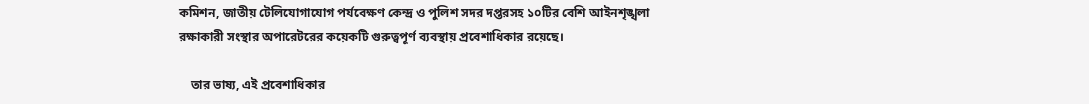কমিশন, জাতীয় টেলিযোগাযোগ পর্যবেক্ষণ কেন্দ্র ও পুলিশ সদর দপ্তরসহ ১০টির বেশি আইনশৃঙ্খলা রক্ষাকারী সংস্থার অপারেটরের কয়েকটি গুরুত্বপূর্ণ ব্যবস্থায় প্রবেশাধিকার রয়েছে।

    তার ভাষ্য, এই প্রবেশাধিকার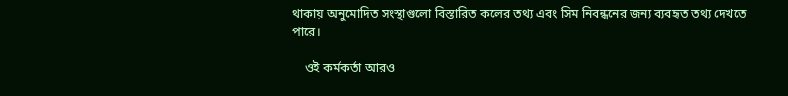থাকায় অনুমোদিত সংস্থাগুলো বিস্তারিত কলের তথ্য এবং সিম নিবন্ধনের জন্য ব্যবহৃত তথ্য দেখতে পারে।

    ওই কর্মকর্তা আরও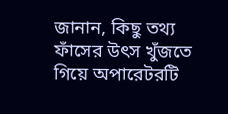জানান, কিছু তথ্য ফাঁসের উৎস খুঁজতে গিয়ে অপারেটরটি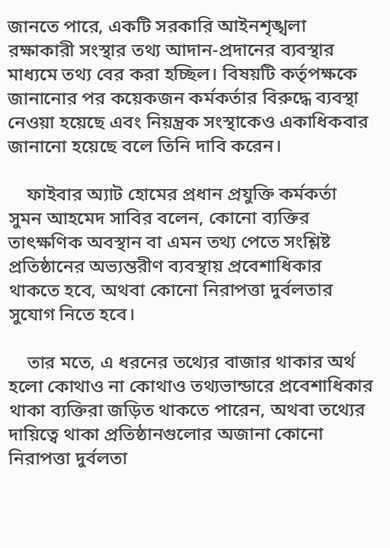জানতে পারে, একটি সরকারি আইনশৃঙ্খলা রক্ষাকারী সংস্থার তথ্য আদান-প্রদানের ব্যবস্থার মাধ্যমে তথ্য বের করা হচ্ছিল। বিষয়টি কর্তৃপক্ষকে জানানোর পর কয়েকজন কর্মকর্তার বিরুদ্ধে ব্যবস্থা নেওয়া হয়েছে এবং নিয়ন্ত্রক সংস্থাকেও একাধিকবার জানানো হয়েছে বলে তিনি দাবি করেন।

    ফাইবার অ্যাট হোমের প্রধান প্রযুক্তি কর্মকর্তা সুমন আহমেদ সাবির বলেন, কোনো ব্যক্তির তাৎক্ষণিক অবস্থান বা এমন তথ্য পেতে সংশ্লিষ্ট প্রতিষ্ঠানের অভ্যন্তরীণ ব্যবস্থায় প্রবেশাধিকার থাকতে হবে, অথবা কোনো নিরাপত্তা দুর্বলতার সুযোগ নিতে হবে।

    তার মতে, এ ধরনের তথ্যের বাজার থাকার অর্থ হলো কোথাও না কোথাও তথ্যভান্ডারে প্রবেশাধিকার থাকা ব্যক্তিরা জড়িত থাকতে পারেন, অথবা তথ্যের দায়িত্বে থাকা প্রতিষ্ঠানগুলোর অজানা কোনো নিরাপত্তা দুর্বলতা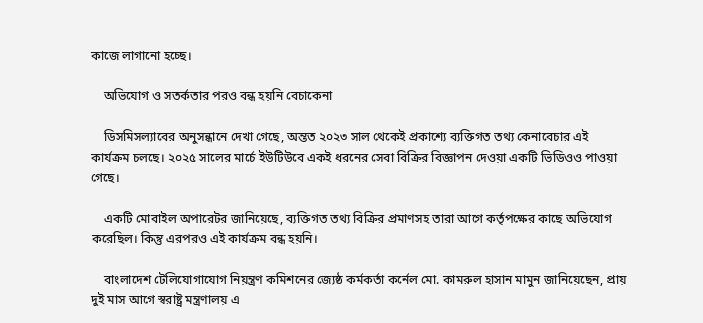কাজে লাগানো হচ্ছে।

    অভিযোগ ও সতর্কতার পরও বন্ধ হয়নি বেচাকেনা

    ডিসমিসল্যাবের অনুসন্ধানে দেখা গেছে, অন্তত ২০২৩ সাল থেকেই প্রকাশ্যে ব্যক্তিগত তথ্য কেনাবেচার এই কার্যক্রম চলছে। ২০২৫ সালের মার্চে ইউটিউবে একই ধরনের সেবা বিক্রির বিজ্ঞাপন দেওয়া একটি ভিডিওও পাওয়া গেছে।

    একটি মোবাইল অপারেটর জানিয়েছে, ব্যক্তিগত তথ্য বিক্রির প্রমাণসহ তারা আগে কর্তৃপক্ষের কাছে অভিযোগ করেছিল। কিন্তু এরপরও এই কার্যক্রম বন্ধ হয়নি।

    বাংলাদেশ টেলিযোগাযোগ নিয়ন্ত্রণ কমিশনের জ্যেষ্ঠ কর্মকর্তা কর্নেল মো. কামরুল হাসান মামুন জানিয়েছেন, প্রায় দুই মাস আগে স্বরাষ্ট্র মন্ত্রণালয় এ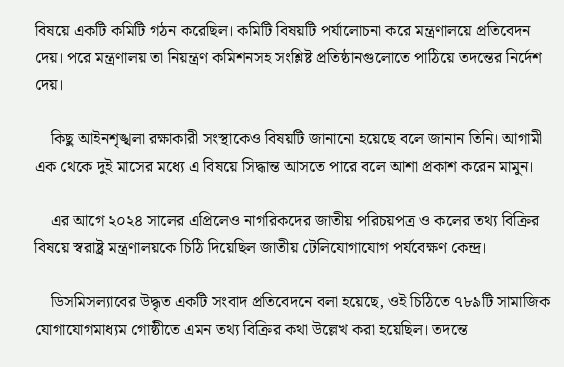বিষয়ে একটি কমিটি গঠন করেছিল। কমিটি বিষয়টি পর্যালোচনা করে মন্ত্রণালয়ে প্রতিবেদন দেয়। পরে মন্ত্রণালয় তা নিয়ন্ত্রণ কমিশনসহ সংশ্লিষ্ট প্রতিষ্ঠানগুলোতে পাঠিয়ে তদন্তের নির্দেশ দেয়।

    কিছু আইনশৃঙ্খলা রক্ষাকারী সংস্থাকেও বিষয়টি জানানো হয়েছে বলে জানান তিনি। আগামী এক থেকে দুই মাসের মধ্যে এ বিষয়ে সিদ্ধান্ত আসতে পারে বলে আশা প্রকাশ করেন মামুন।

    এর আগে ২০২৪ সালের এপ্রিলেও নাগরিকদের জাতীয় পরিচয়পত্র ও কলের তথ্য বিক্রির বিষয়ে স্বরাষ্ট্র মন্ত্রণালয়কে চিঠি দিয়েছিল জাতীয় টেলিযোগাযোগ পর্যবেক্ষণ কেন্দ্র।

    ডিসমিসল্যাবের উদ্ধৃত একটি সংবাদ প্রতিবেদনে বলা হয়েছে, ওই চিঠিতে ৭৮৯টি সামাজিক যোগাযোগমাধ্যম গোষ্ঠীতে এমন তথ্য বিক্রির কথা উল্লেখ করা হয়েছিল। তদন্তে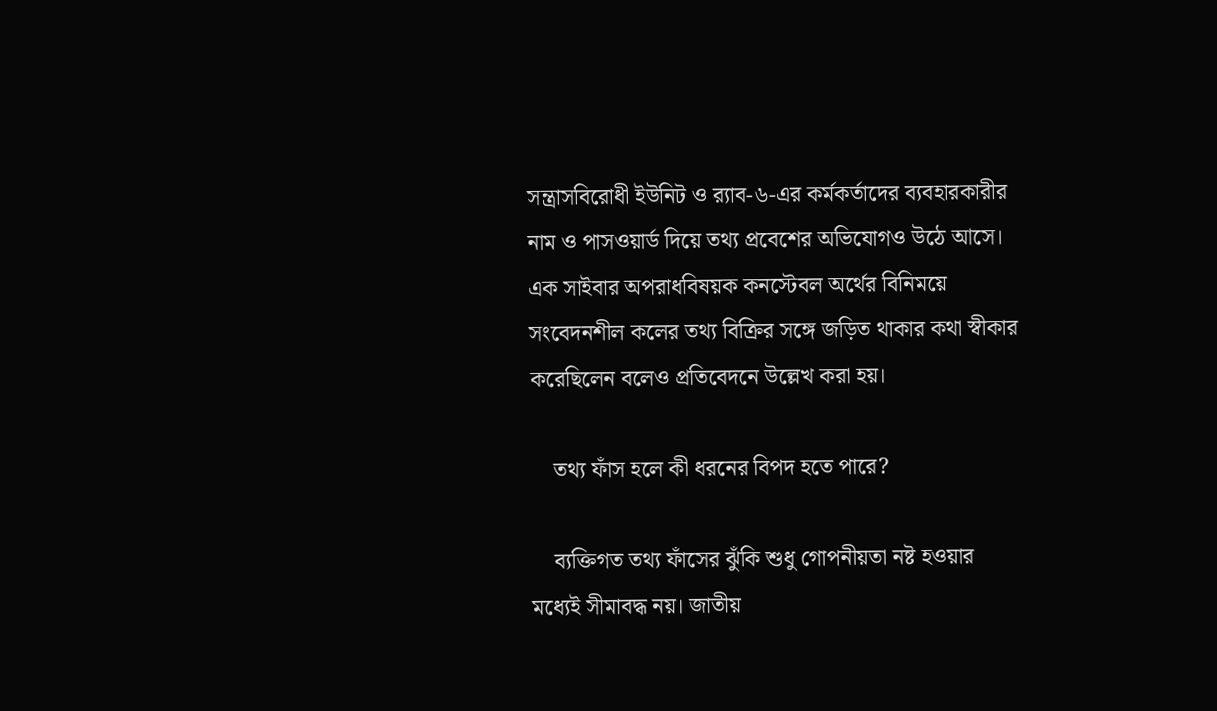সন্ত্রাসবিরোধী ইউনিট ও র‌্যাব-৬-এর কর্মকর্তাদের ব্যবহারকারীর নাম ও পাসওয়ার্ড দিয়ে তথ্য প্রবেশের অভিযোগও উঠে আসে। এক সাইবার অপরাধবিষয়ক কনস্টেবল অর্থের বিনিময়ে সংবেদনশীল কলের তথ্য বিক্রির সঙ্গে জড়িত থাকার কথা স্বীকার করেছিলেন বলেও প্রতিবেদনে উল্লেখ করা হয়।

    তথ্য ফাঁস হলে কী ধরনের বিপদ হতে পারে?

    ব্যক্তিগত তথ্য ফাঁসের ঝুঁকি শুধু গোপনীয়তা নষ্ট হওয়ার মধ্যেই সীমাবদ্ধ নয়। জাতীয়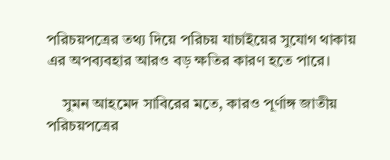পরিচয়পত্রের তথ্য দিয়ে পরিচয় যাচাইয়ের সুযোগ থাকায় এর অপব্যবহার আরও বড় ক্ষতির কারণ হতে পারে।

    সুমন আহমেদ সাবিরের মতে, কারও পূর্ণাঙ্গ জাতীয় পরিচয়পত্রের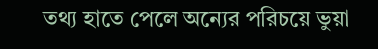তথ্য হাতে পেলে অন্যের পরিচয়ে ভুয়া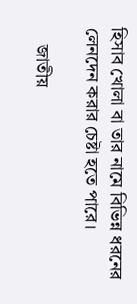হিসাব খোলা বা তার নামে বিভিন্ন ধরনের লেনদেন করার চেষ্টা হতে পারে।

    জাতীয়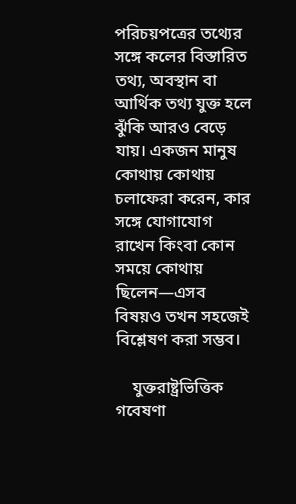পরিচয়পত্রের তথ্যের সঙ্গে কলের বিস্তারিত তথ্য, অবস্থান বা আর্থিক তথ্য যুক্ত হলে ঝুঁকি আরও বেড়ে যায়। একজন মানুষ কোথায় কোথায় চলাফেরা করেন, কার সঙ্গে যোগাযোগ রাখেন কিংবা কোন সময়ে কোথায় ছিলেন—এসব বিষয়ও তখন সহজেই বিশ্লেষণ করা সম্ভব।

    যুক্তরাষ্ট্রভিত্তিক গবেষণা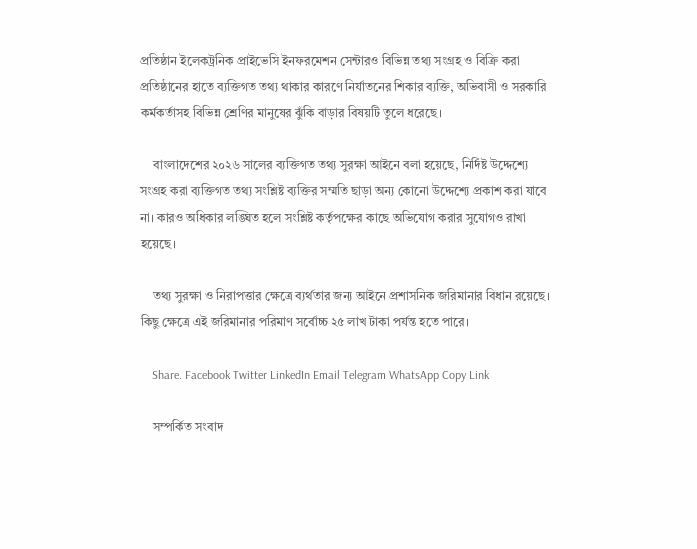প্রতিষ্ঠান ইলেকট্রনিক প্রাইভেসি ইনফরমেশন সেন্টারও বিভিন্ন তথ্য সংগ্রহ ও বিক্রি করা প্রতিষ্ঠানের হাতে ব্যক্তিগত তথ্য থাকার কারণে নির্যাতনের শিকার ব্যক্তি, অভিবাসী ও সরকারি কর্মকর্তাসহ বিভিন্ন শ্রেণির মানুষের ঝুঁকি বাড়ার বিষয়টি তুলে ধরেছে।

    বাংলাদেশের ২০২৬ সালের ব্যক্তিগত তথ্য সুরক্ষা আইনে বলা হয়েছে, নির্দিষ্ট উদ্দেশ্যে সংগ্রহ করা ব্যক্তিগত তথ্য সংশ্লিষ্ট ব্যক্তির সম্মতি ছাড়া অন্য কোনো উদ্দেশ্যে প্রকাশ করা যাবে না। কারও অধিকার লঙ্ঘিত হলে সংশ্লিষ্ট কর্তৃপক্ষের কাছে অভিযোগ করার সুযোগও রাখা হয়েছে।

    তথ্য সুরক্ষা ও নিরাপত্তার ক্ষেত্রে ব্যর্থতার জন্য আইনে প্রশাসনিক জরিমানার বিধান রয়েছে। কিছু ক্ষেত্রে এই জরিমানার পরিমাণ সর্বোচ্চ ২৫ লাখ টাকা পর্যন্ত হতে পারে।

    Share. Facebook Twitter LinkedIn Email Telegram WhatsApp Copy Link

    সম্পর্কিত সংবাদ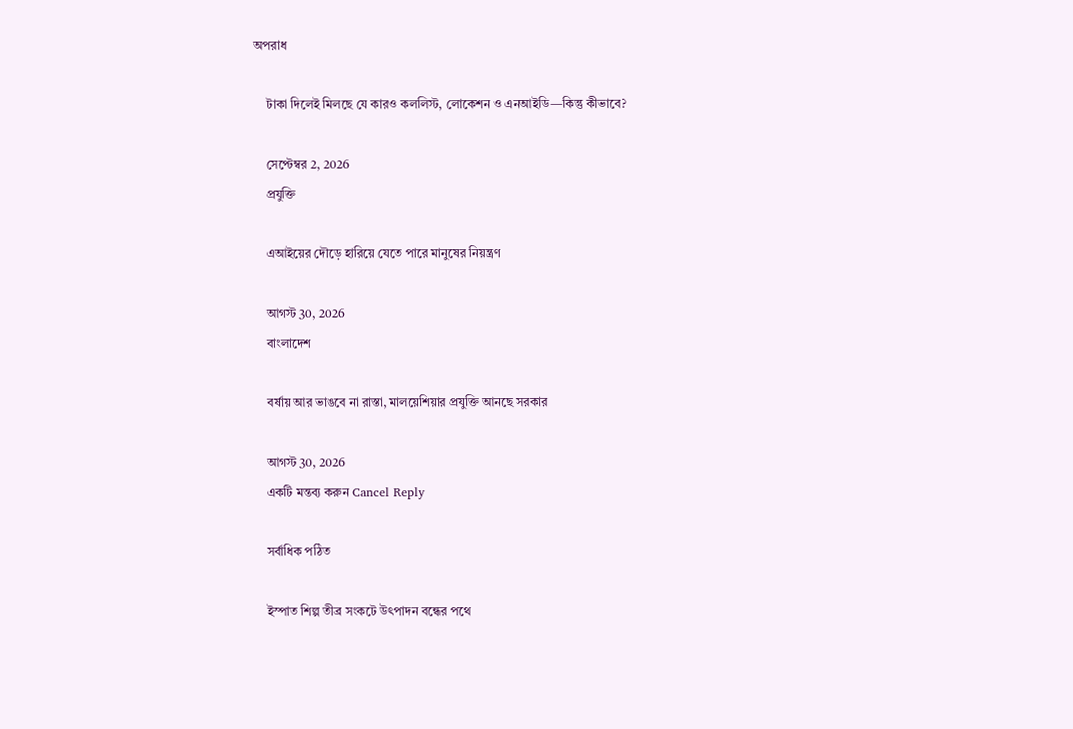অপরাধ

    টাকা দিলেই মিলছে যে কারও কললিস্ট, লোকেশন ও এনআইডি—কিন্তু কীভাবে?

    সেপ্টেম্বর 2, 2026
    প্রযুক্তি

    এআইয়ের দৌড়ে হারিয়ে যেতে পারে মানুষের নিয়ন্ত্রণ

    আগস্ট 30, 2026
    বাংলাদেশ

    বর্ষায় আর ভাঙবে না রাস্তা, মালয়েশিয়ার প্রযুক্তি আনছে সরকার

    আগস্ট 30, 2026
    একটি মন্তব্য করুন Cancel Reply

    সর্বাধিক পঠিত

    ইস্পাত শিল্প তীব্র সংকটে উৎপাদন বন্ধের পথে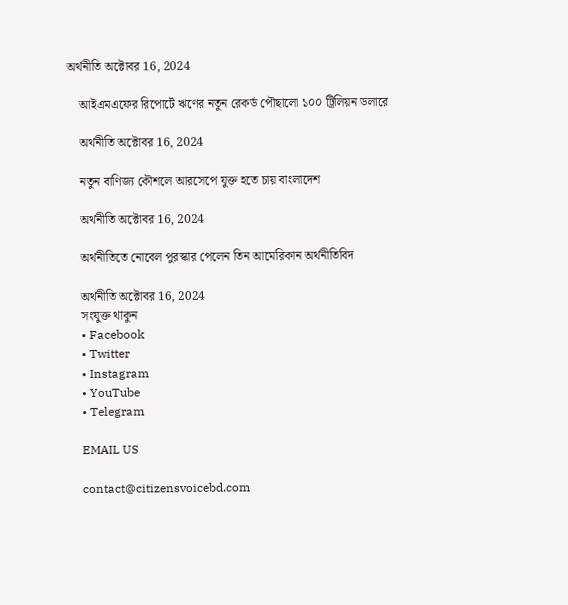অর্থনীতি অক্টোবর 16, 2024

    আইএমএফের রিপোর্টে ঋণের নতুন রেকর্ড পৌছালো ১০০ ট্রিলিয়ন ডলারে

    অর্থনীতি অক্টোবর 16, 2024

    নতুন বাণিজ্য কৌশলে আরসেপে যুক্ত হতে চায় বাংলাদেশ

    অর্থনীতি অক্টোবর 16, 2024

    অর্থনীতিতে নোবেল পুরস্কার পেলেন তিন আমেরিকান অর্থনীতিবিদ

    অর্থনীতি অক্টোবর 16, 2024
    সংযুক্ত থাকুন
    • Facebook
    • Twitter
    • Instagram
    • YouTube
    • Telegram

    EMAIL US

    contact@citizensvoicebd.com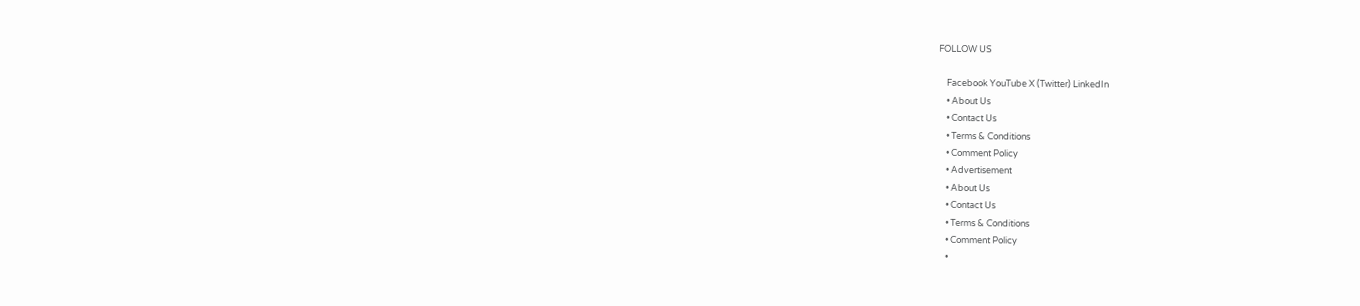FOLLOW US

    Facebook YouTube X (Twitter) LinkedIn
    • About Us
    • Contact Us
    • Terms & Conditions
    • Comment Policy
    • Advertisement
    • About Us
    • Contact Us
    • Terms & Conditions
    • Comment Policy
    •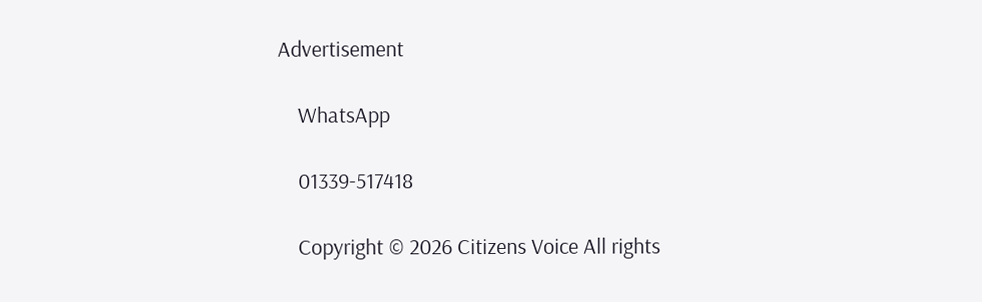Advertisement

    WhatsApp

    01339-517418

    Copyright © 2026 Citizens Voice All rights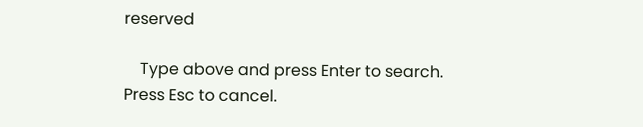reserved

    Type above and press Enter to search. Press Esc to cancel.